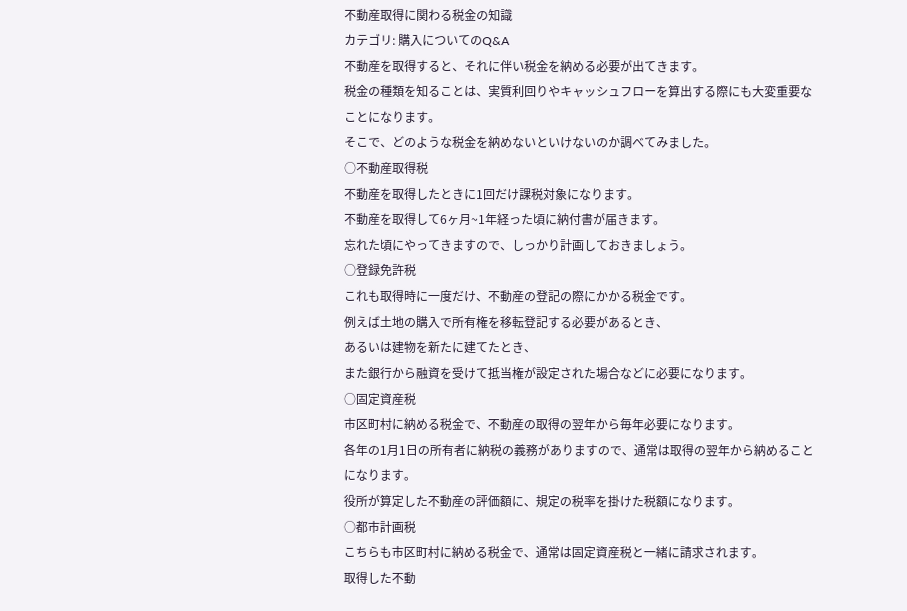不動産取得に関わる税金の知識
カテゴリ: 購入についてのQ&A
不動産を取得すると、それに伴い税金を納める必要が出てきます。
税金の種類を知ることは、実質利回りやキャッシュフローを算出する際にも大変重要なことになります。
そこで、どのような税金を納めないといけないのか調べてみました。
○不動産取得税
不動産を取得したときに1回だけ課税対象になります。
不動産を取得して6ヶ月~1年経った頃に納付書が届きます。
忘れた頃にやってきますので、しっかり計画しておきましょう。
○登録免許税
これも取得時に一度だけ、不動産の登記の際にかかる税金です。
例えば土地の購入で所有権を移転登記する必要があるとき、
あるいは建物を新たに建てたとき、
また銀行から融資を受けて抵当権が設定された場合などに必要になります。
○固定資産税
市区町村に納める税金で、不動産の取得の翌年から毎年必要になります。
各年の1月1日の所有者に納税の義務がありますので、通常は取得の翌年から納めることになります。
役所が算定した不動産の評価額に、規定の税率を掛けた税額になります。
○都市計画税
こちらも市区町村に納める税金で、通常は固定資産税と一緒に請求されます。
取得した不動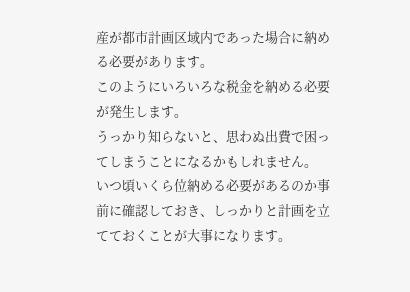産が都市計画区域内であった場合に納める必要があります。
このようにいろいろな税金を納める必要が発生します。
うっかり知らないと、思わぬ出費で困ってしまうことになるかもしれません。
いつ頃いくら位納める必要があるのか事前に確認しておき、しっかりと計画を立てておくことが大事になります。